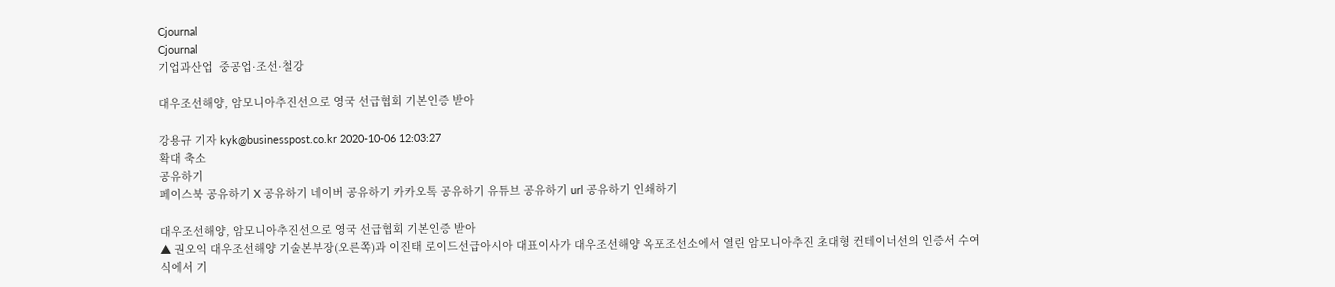Cjournal
Cjournal
기업과산업  중공업·조선·철강

대우조선해양, 암모니아추진선으로 영국 선급협회 기본인증 받아

강용규 기자 kyk@businesspost.co.kr 2020-10-06 12:03:27
확대 축소
공유하기
페이스북 공유하기 X 공유하기 네이버 공유하기 카카오톡 공유하기 유튜브 공유하기 url 공유하기 인쇄하기

대우조선해양, 암모니아추진선으로 영국 선급협회 기본인증 받아
▲ 권오익 대우조선해양 기술본부장(오른쪽)과 이진태 로이드선급아시아 대표이사가 대우조선해양 옥포조선소에서 열린 암모니아추진 초대형 컨테이너선의 인증서 수여식에서 기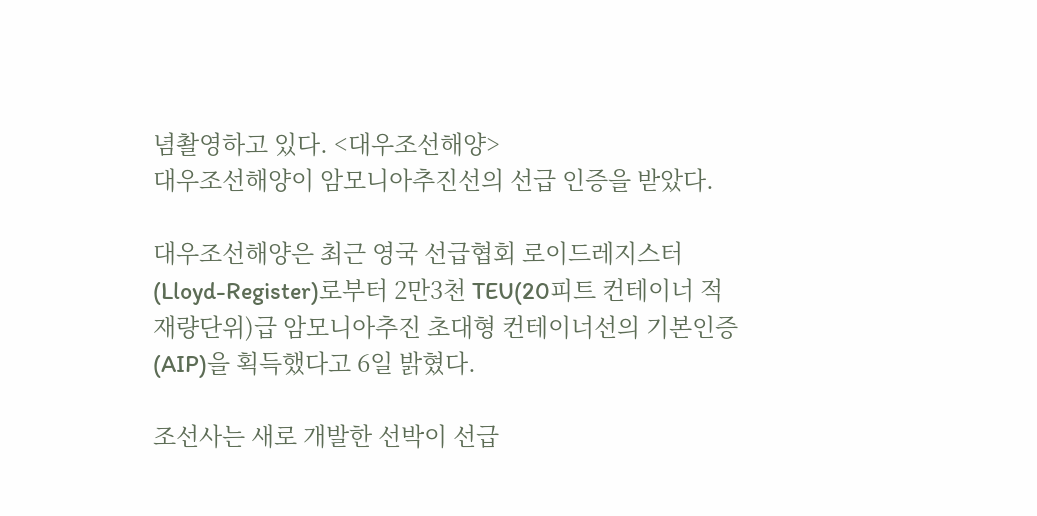념촬영하고 있다. <대우조선해양>
대우조선해양이 암모니아추진선의 선급 인증을 받았다.

대우조선해양은 최근 영국 선급협회 로이드레지스터(Lloyd-Register)로부터 2만3천 TEU(20피트 컨테이너 적재량단위)급 암모니아추진 초대형 컨테이너선의 기본인증(AIP)을 획득했다고 6일 밝혔다.

조선사는 새로 개발한 선박이 선급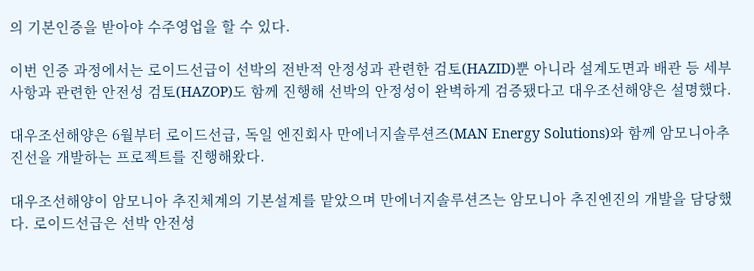의 기본인증을 받아야 수주영업을 할 수 있다.

이번 인증 과정에서는 로이드선급이 선박의 전반적 안정성과 관련한 검토(HAZID)뿐 아니라 설계도면과 배관 등 세부사항과 관련한 안전성 검토(HAZOP)도 함께 진행해 선박의 안정성이 완벽하게 검증됐다고 대우조선해양은 설명했다.

대우조선해양은 6월부터 로이드선급, 독일 엔진회사 만에너지솔루션즈(MAN Energy Solutions)와 함께 암모니아추진선을 개발하는 프로젝트를 진행해왔다.

대우조선해양이 암모니아 추진체계의 기본설계를 맡았으며 만에너지솔루션즈는 암모니아 추진엔진의 개발을 담당했다. 로이드선급은 선박 안전성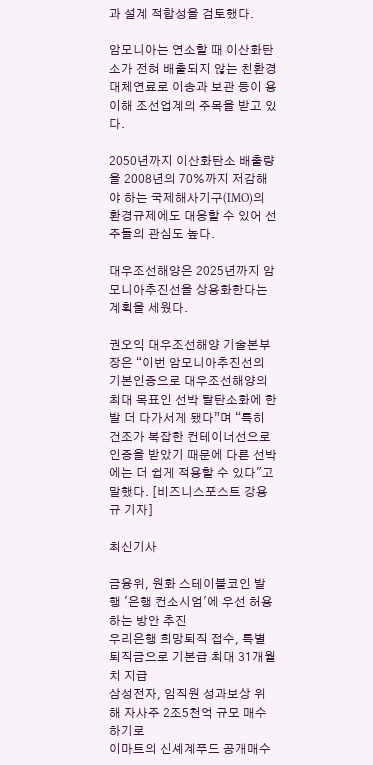과 설계 적합성을 검토했다.

암모니아는 연소할 때 이산화탄소가 전혀 배출되지 않는 친환경 대체연료로 이송과 보관 등이 용이해 조선업계의 주목을 받고 있다.

2050년까지 이산화탄소 배출량을 2008년의 70%까지 저감해야 하는 국제해사기구(IMO)의 환경규제에도 대응할 수 있어 선주들의 관심도 높다.

대우조선해양은 2025년까지 암모니아추진선을 상용화한다는 계획을 세웠다.

권오익 대우조선해양 기술본부장은 “이번 암모니아추진선의 기본인증으로 대우조선해양의 최대 목표인 선박 탈탄소화에 한 발 더 다가서게 됐다”며 “특히 건조가 복잡한 컨테이너선으로 인증을 받았기 때문에 다른 선박에는 더 쉽게 적용할 수 있다"고 말했다. [비즈니스포스트 강용규 기자]

최신기사

금융위, 원화 스테이블코인 발행 '은행 컨소시엄'에 우선 허용하는 방안 추진
우리은행 희망퇴직 접수, 특별퇴직금으로 기본급 최대 31개월치 지급
삼성전자, 임직원 성과보상 위해 자사주 2조5천억 규모 매수하기로
이마트의 신셰계푸드 공개매수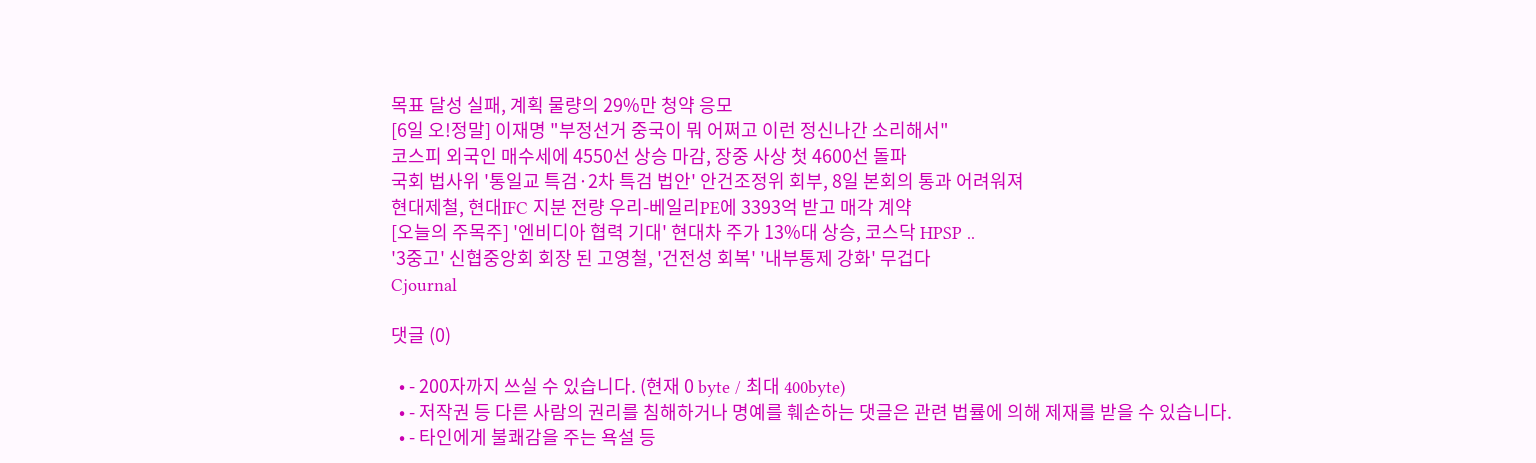목표 달성 실패, 계획 물량의 29%만 청약 응모
[6일 오!정말] 이재명 "부정선거 중국이 뭐 어쩌고 이런 정신나간 소리해서"
코스피 외국인 매수세에 4550선 상승 마감, 장중 사상 첫 4600선 돌파
국회 법사위 '통일교 특검·2차 특검 법안' 안건조정위 회부, 8일 본회의 통과 어려워져
현대제철, 현대IFC 지분 전량 우리-베일리PE에 3393억 받고 매각 계약
[오늘의 주목주] '엔비디아 협력 기대' 현대차 주가 13%대 상승, 코스닥 HPSP ..
'3중고' 신협중앙회 회장 된 고영철, '건전성 회복' '내부통제 강화' 무겁다
Cjournal

댓글 (0)

  • - 200자까지 쓰실 수 있습니다. (현재 0 byte / 최대 400byte)
  • - 저작권 등 다른 사람의 권리를 침해하거나 명예를 훼손하는 댓글은 관련 법률에 의해 제재를 받을 수 있습니다.
  • - 타인에게 불쾌감을 주는 욕설 등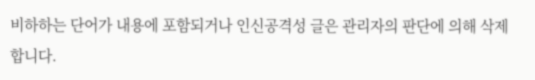비하하는 단어가 내용에 포함되거나 인신공격성 글은 관리자의 판단에 의해 삭제 합니다.